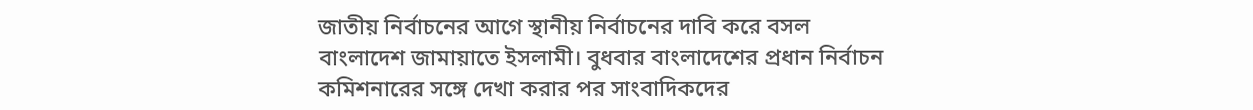জাতীয় নির্বাচনের আগে স্থানীয় নির্বাচনের দাবি করে বসল বাংলাদেশ জামায়াতে ইসলামী। বুধবার বাংলাদেশের প্রধান নির্বাচন কমিশনারের সঙ্গে দেখা করার পর সাংবাদিকদের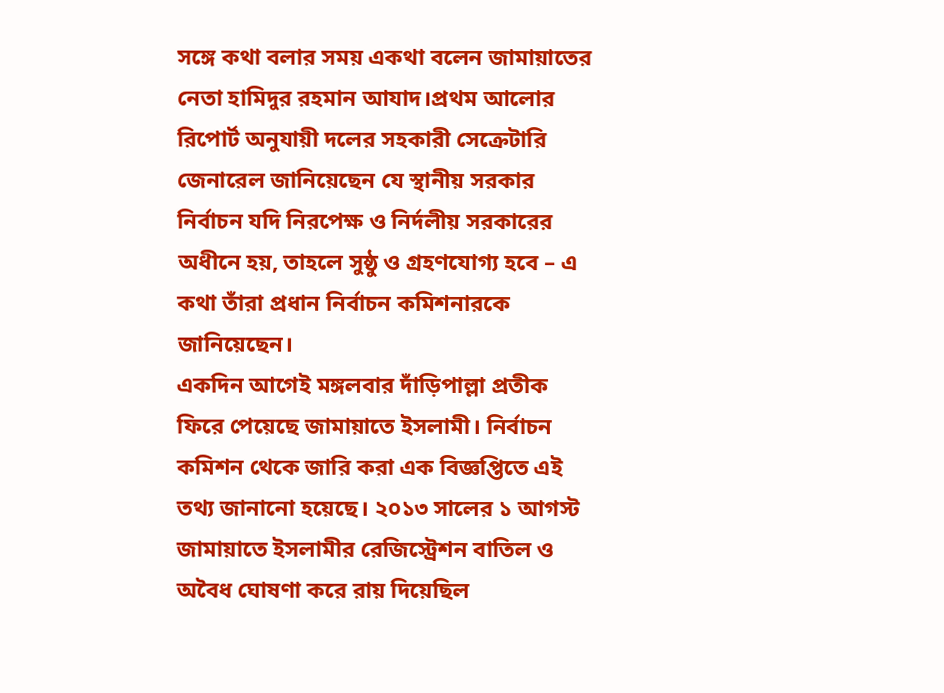সঙ্গে কথা বলার সময় একথা বলেন জামায়াতের নেতা হামিদুর রহমান আযাদ।প্রথম আলোর রিপোর্ট অনুযায়ী দলের সহকারী সেক্রেটারি জেনারেল জানিয়েছেন যে স্থানীয় সরকার নির্বাচন যদি নিরপেক্ষ ও নির্দলীয় সরকারের অধীনে হয়, তাহলে সুষ্ঠু ও গ্রহণযোগ্য হবে – এ কথা তাঁরা প্রধান নির্বাচন কমিশনারকে জানিয়েছেন।
একদিন আগেই মঙ্গলবার দাঁড়িপাল্লা প্রতীক ফিরে পেয়েছে জামায়াতে ইসলামী। নির্বাচন কমিশন থেকে জারি করা এক বিজ্ঞপ্তিতে এই তথ্য জানানো হয়েছে। ২০১৩ সালের ১ আগস্ট জামায়াতে ইসলামীর রেজিস্ট্রেশন বাতিল ও অবৈধ ঘোষণা করে রায় দিয়েছিল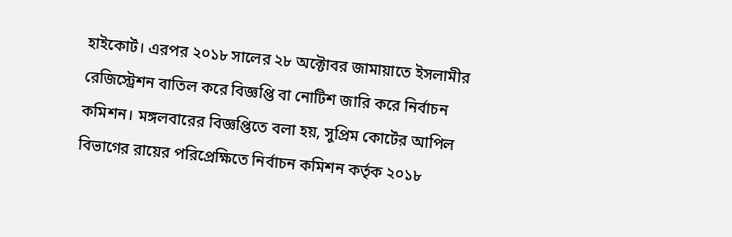হাইকোর্ট। এরপর ২০১৮ সালের ২৮ অক্টোবর জামায়াতে ইসলামীর রেজিস্ট্রেশন বাতিল করে বিজ্ঞপ্তি বা নোটিশ জারি করে নির্বাচন কমিশন। মঙ্গলবারের বিজ্ঞপ্তিতে বলা হয়, সুপ্রিম কোর্টের আপিল বিভাগের রায়ের পরিপ্রেক্ষিতে নির্বাচন কমিশন কর্তৃক ২০১৮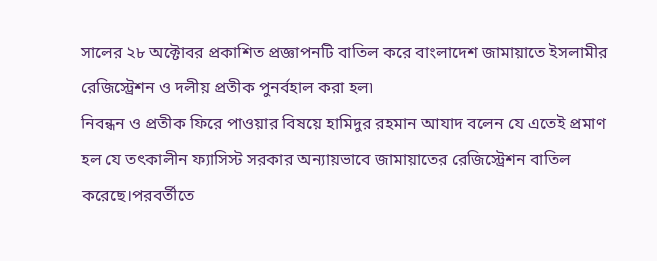সালের ২৮ অক্টোবর প্রকাশিত প্রজ্ঞাপনটি বাতিল করে বাংলাদেশ জামায়াতে ইসলামীর রেজিস্ট্রেশন ও দলীয় প্রতীক পুনর্বহাল করা হল৷
নিবন্ধন ও প্রতীক ফিরে পাওয়ার বিষয়ে হামিদুর রহমান আযাদ বলেন যে এতেই প্রমাণ হল যে তৎকালীন ফ্যাসিস্ট সরকার অন্যায়ভাবে জামায়াতের রেজিস্ট্রেশন বাতিল করেছে।পরবর্তীতে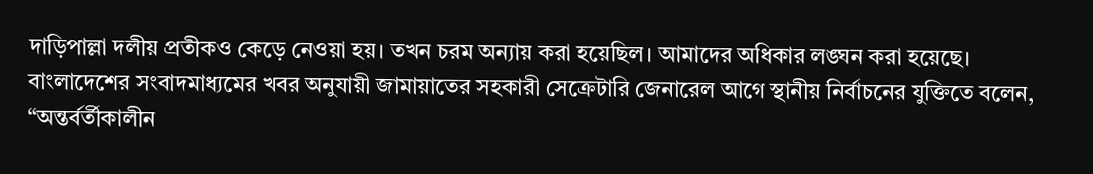দাড়িপাল্লা দলীয় প্রতীকও কেড়ে নেওয়া হয়। তখন চরম অন্যায় করা হয়েছিল। আমাদের অধিকার লঙ্ঘন করা হয়েছে।
বাংলাদেশের সংবাদমাধ্যমের খবর অনুযায়ী জামায়াতের সহকারী সেক্রেটারি জেনারেল আগে স্থানীয় নির্বাচনের যুক্তিতে বলেন, “অন্তর্বর্তীকালীন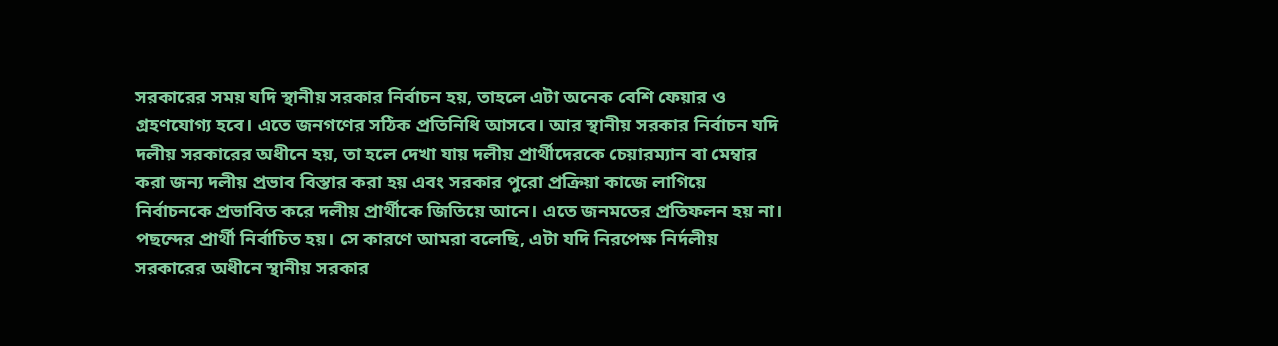সরকারের সময় যদি স্থানীয় সরকার নির্বাচন হয়, তাহলে এটা অনেক বেশি ফেয়ার ও গ্রহণযোগ্য হবে। এতে জনগণের সঠিক প্রতিনিধি আসবে। আর স্থানীয় সরকার নির্বাচন যদি দলীয় সরকারের অধীনে হয়, তা হলে দেখা যায় দলীয় প্রার্থীদেরকে চেয়ারম্যান বা মেম্বার করা জন্য দলীয় প্রভাব বিস্তার করা হয় এবং সরকার পুরো প্রক্রিয়া কাজে লাগিয়ে নির্বাচনকে প্রভাবিত করে দলীয় প্রার্থীকে জিতিয়ে আনে। এতে জনমতের প্রতিফলন হয় না। পছন্দের প্রার্থী নির্বাচিত হয়। সে কারণে আমরা বলেছি, এটা যদি নিরপেক্ষ নির্দলীয় সরকারের অধীনে স্থানীয় সরকার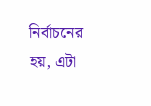নির্বাচনের হয়, এটা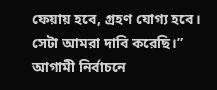ফেয়ায় হবে, গ্রহণ যোগ্য হবে। সেটা আমরা দাবি করেছি।”
আগামী নির্বাচনে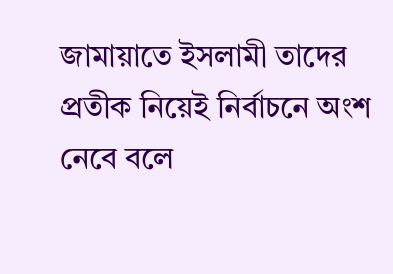জামায়াতে ইসলামী তাদের প্রতীক নিয়েই নির্বাচনে অংশ নেবে বলে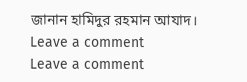জানান হামিদুর রহমান আযাদ।
Leave a comment
Leave a comment